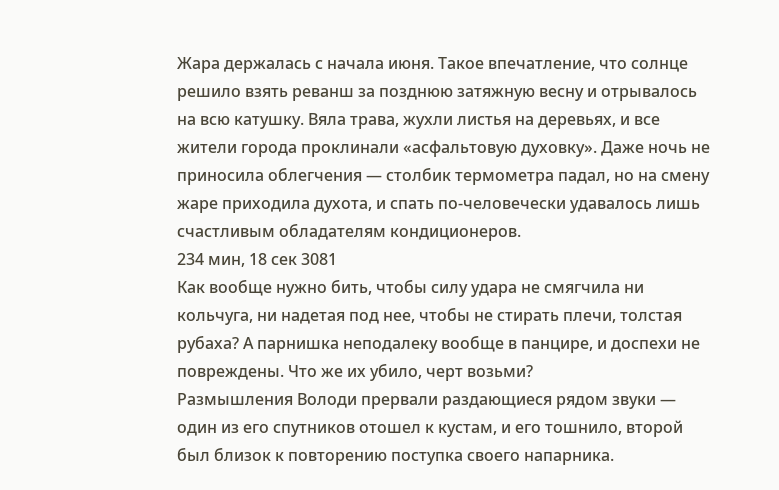Жара держалась с начала июня. Такое впечатление, что солнце решило взять реванш за позднюю затяжную весну и отрывалось на всю катушку. Вяла трава, жухли листья на деревьях, и все жители города проклинали «асфальтовую духовку». Даже ночь не приносила облегчения — столбик термометра падал, но на смену жаре приходила духота, и спать по-человечески удавалось лишь счастливым обладателям кондиционеров.
234 мин, 18 сек 3081
Как вообще нужно бить, чтобы силу удара не смягчила ни кольчуга, ни надетая под нее, чтобы не стирать плечи, толстая рубаха? А парнишка неподалеку вообще в панцире, и доспехи не повреждены. Что же их убило, черт возьми?
Размышления Володи прервали раздающиеся рядом звуки — один из его спутников отошел к кустам, и его тошнило, второй был близок к повторению поступка своего напарника.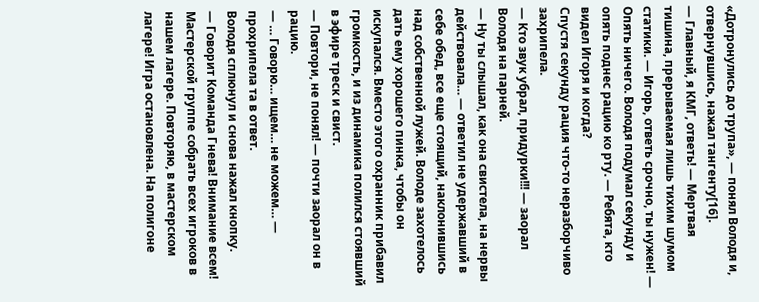«Дотронулись до трупа», — понял Володя и, отвернувшись, нажал тангенту[16].
— Главный, я КМГ, ответь! — Мертвая тишина, прерываемая лишь тихим шумом статики. — Игорь, ответь срочно, ты нужен! — Опять ничего. Володя подумал секунду и опять поднес рацию ко рту. — Ребята, кто видел Игоря и когда?
Спустя секунду рация что-то неразборчиво захрипела.
— Кто звук убрал, придурки!!! — заорал Володя на парней.
— Ну ты слышал, как она свистела, на нервы действовала… — ответил не удержавший в себе обед, все еще стоящий, наклонившись над собственной лужей. Володе захотелось дать ему хорошего пинка, чтобы он искупался. Вместо этого охранник прибавил громкость, и из динамика полился стоявший в эфире треск и свист.
— Повтори, не понял! — почти заорал он в рацию.
— … Говорю… ищем… не можем… — прохрипела та в ответ.
Володя сплюнул и снова нажал кнопку.
— Говорит Команда Гнева! Внимание всем! Мастерской группе собрать всех игроков в нашем лагере. Повторяю, в мастерском лагере! Игра остановлена. На полигоне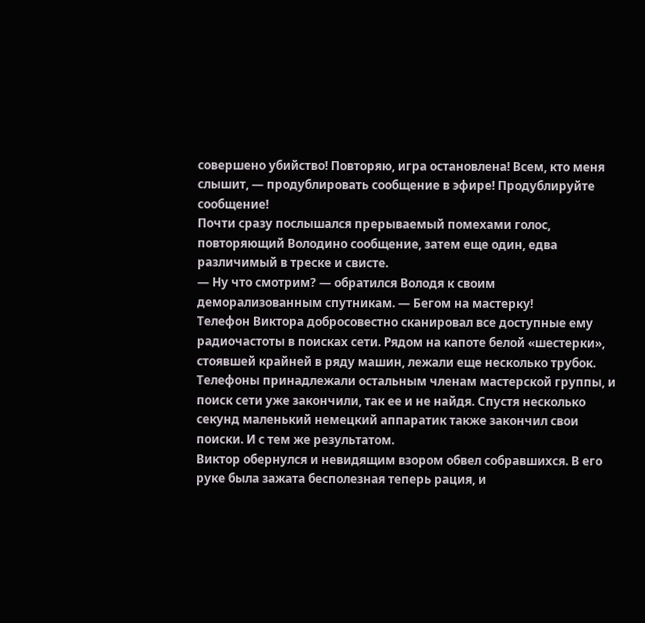совершено убийство! Повторяю, игра остановлена! Всем, кто меня слышит, — продублировать сообщение в эфире! Продублируйте сообщение!
Почти сразу послышался прерываемый помехами голос, повторяющий Володино сообщение, затем еще один, едва различимый в треске и свисте.
— Ну что смотрим? — обратился Володя к своим деморализованным спутникам. — Бегом на мастерку!
Телефон Виктора добросовестно сканировал все доступные ему радиочастоты в поисках сети. Рядом на капоте белой «шестерки», стоявшей крайней в ряду машин, лежали еще несколько трубок. Телефоны принадлежали остальным членам мастерской группы, и поиск сети уже закончили, так ее и не найдя. Спустя несколько секунд маленький немецкий аппаратик также закончил свои поиски. И с тем же результатом.
Виктор обернулся и невидящим взором обвел собравшихся. В его руке была зажата бесполезная теперь рация, и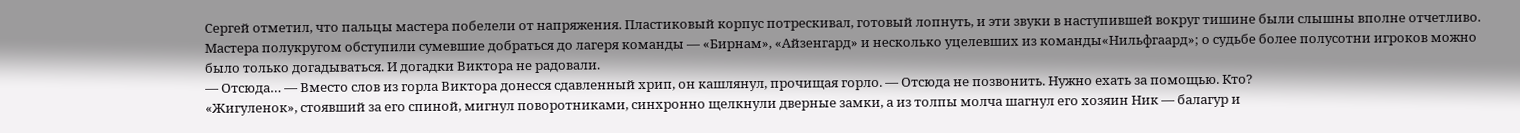Сергей отметил, что пальцы мастера побелели от напряжения. Пластиковый корпус потрескивал, готовый лопнуть, и эти звуки в наступившей вокруг тишине были слышны вполне отчетливо. Мастера полукругом обступили сумевшие добраться до лагеря команды — «Бирнам», «Айзенгард» и несколько уцелевших из команды«Нильфгаард»; о судьбе более полусотни игроков можно было только догадываться. И догадки Виктора не радовали.
— Отсюда… — Вместо слов из горла Виктора донесся сдавленный хрип, он кашлянул, прочищая горло. — Отсюда не позвонить. Нужно ехать за помощью. Кто?
«Жигуленок», стоявший за его спиной, мигнул поворотниками, синхронно щелкнули дверные замки, а из толпы молча шагнул его хозяин Ник — балагур и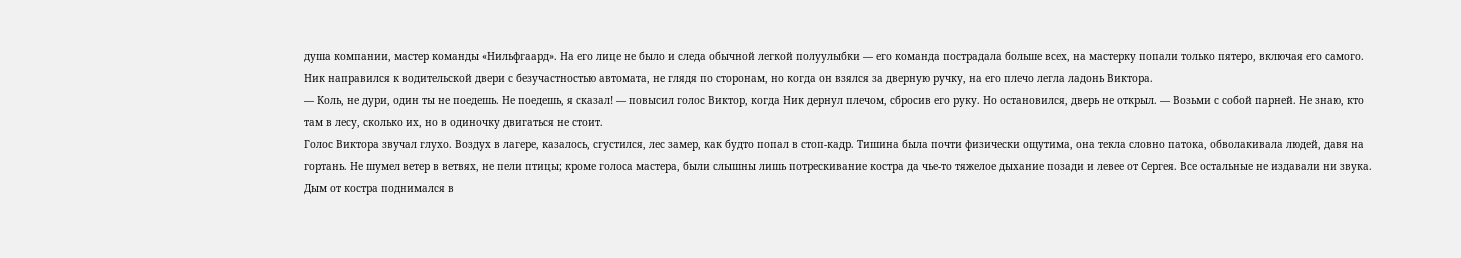душа компании, мастер команды «Нильфгаард». На его лице не было и следа обычной легкой полуулыбки — его команда пострадала больше всех, на мастерку попали только пятеро, включая его самого. Ник направился к водительской двери с безучастностью автомата, не глядя по сторонам, но когда он взялся за дверную ручку, на его плечо легла ладонь Виктора.
— Коль, не дури, один ты не поедешь. Не поедешь, я сказал! — повысил голос Виктор, когда Ник дернул плечом, сбросив его руку. Но остановился, дверь не открыл. — Возьми с собой парней. Не знаю, кто там в лесу, сколько их, но в одиночку двигаться не стоит.
Голос Виктора звучал глухо. Воздух в лагере, казалось, сгустился, лес замер, как будто попал в стоп-кадр. Тишина была почти физически ощутима, она текла словно патока, обволакивала людей, давя на гортань. Не шумел ветер в ветвях, не пели птицы; кроме голоса мастера, были слышны лишь потрескивание костра да чье-то тяжелое дыхание позади и левее от Сергея. Все остальные не издавали ни звука. Дым от костра поднимался в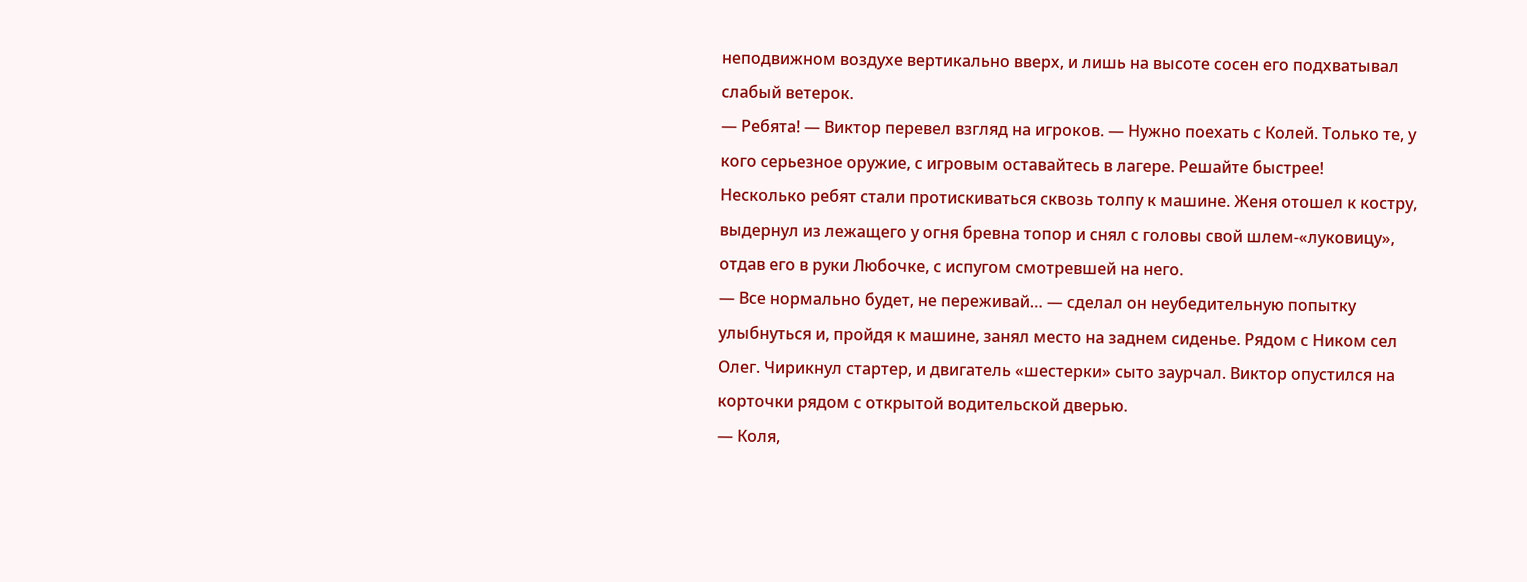неподвижном воздухе вертикально вверх, и лишь на высоте сосен его подхватывал слабый ветерок.
— Ребята! — Виктор перевел взгляд на игроков. — Нужно поехать с Колей. Только те, у кого серьезное оружие, с игровым оставайтесь в лагере. Решайте быстрее!
Несколько ребят стали протискиваться сквозь толпу к машине. Женя отошел к костру, выдернул из лежащего у огня бревна топор и снял с головы свой шлем-«луковицу», отдав его в руки Любочке, с испугом смотревшей на него.
— Все нормально будет, не переживай… — сделал он неубедительную попытку улыбнуться и, пройдя к машине, занял место на заднем сиденье. Рядом с Ником сел Олег. Чирикнул стартер, и двигатель «шестерки» сыто заурчал. Виктор опустился на корточки рядом с открытой водительской дверью.
— Коля,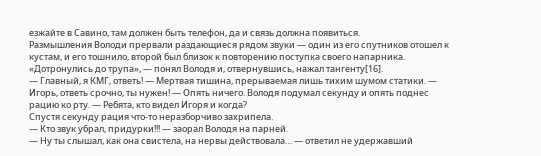езжайте в Савино, там должен быть телефон, да и связь должна появиться.
Размышления Володи прервали раздающиеся рядом звуки — один из его спутников отошел к кустам, и его тошнило, второй был близок к повторению поступка своего напарника. «Дотронулись до трупа», — понял Володя и, отвернувшись, нажал тангенту[16].
— Главный, я КМГ, ответь! — Мертвая тишина, прерываемая лишь тихим шумом статики. — Игорь, ответь срочно, ты нужен! — Опять ничего. Володя подумал секунду и опять поднес рацию ко рту. — Ребята, кто видел Игоря и когда?
Спустя секунду рация что-то неразборчиво захрипела.
— Кто звук убрал, придурки!!! — заорал Володя на парней.
— Ну ты слышал, как она свистела, на нервы действовала… — ответил не удержавший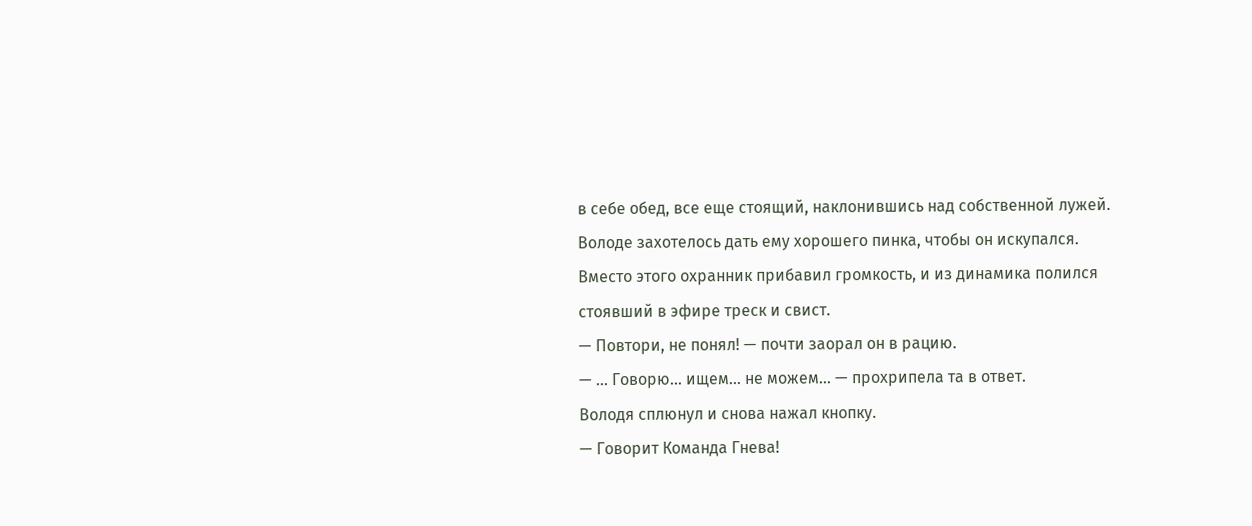в себе обед, все еще стоящий, наклонившись над собственной лужей. Володе захотелось дать ему хорошего пинка, чтобы он искупался. Вместо этого охранник прибавил громкость, и из динамика полился стоявший в эфире треск и свист.
— Повтори, не понял! — почти заорал он в рацию.
— … Говорю… ищем… не можем… — прохрипела та в ответ.
Володя сплюнул и снова нажал кнопку.
— Говорит Команда Гнева!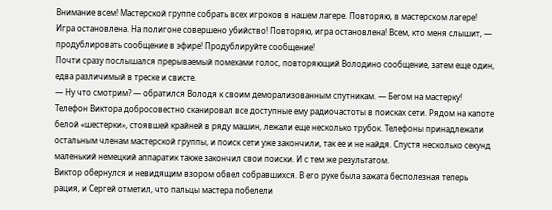Внимание всем! Мастерской группе собрать всех игроков в нашем лагере. Повторяю, в мастерском лагере! Игра остановлена. На полигоне совершено убийство! Повторяю, игра остановлена! Всем, кто меня слышит, — продублировать сообщение в эфире! Продублируйте сообщение!
Почти сразу послышался прерываемый помехами голос, повторяющий Володино сообщение, затем еще один, едва различимый в треске и свисте.
— Ну что смотрим? — обратился Володя к своим деморализованным спутникам. — Бегом на мастерку!
Телефон Виктора добросовестно сканировал все доступные ему радиочастоты в поисках сети. Рядом на капоте белой «шестерки», стоявшей крайней в ряду машин, лежали еще несколько трубок. Телефоны принадлежали остальным членам мастерской группы, и поиск сети уже закончили, так ее и не найдя. Спустя несколько секунд маленький немецкий аппаратик также закончил свои поиски. И с тем же результатом.
Виктор обернулся и невидящим взором обвел собравшихся. В его руке была зажата бесполезная теперь рация, и Сергей отметил, что пальцы мастера побелели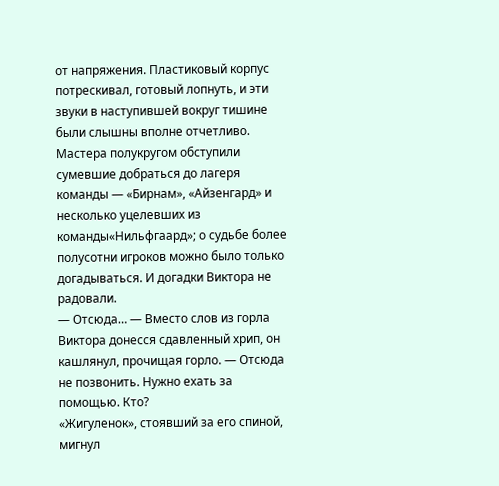от напряжения. Пластиковый корпус потрескивал, готовый лопнуть, и эти звуки в наступившей вокруг тишине были слышны вполне отчетливо. Мастера полукругом обступили сумевшие добраться до лагеря команды — «Бирнам», «Айзенгард» и несколько уцелевших из команды«Нильфгаард»; о судьбе более полусотни игроков можно было только догадываться. И догадки Виктора не радовали.
— Отсюда… — Вместо слов из горла Виктора донесся сдавленный хрип, он кашлянул, прочищая горло. — Отсюда не позвонить. Нужно ехать за помощью. Кто?
«Жигуленок», стоявший за его спиной, мигнул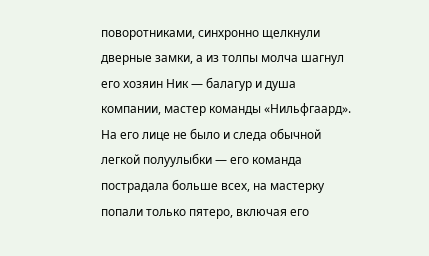поворотниками, синхронно щелкнули дверные замки, а из толпы молча шагнул его хозяин Ник — балагур и душа компании, мастер команды «Нильфгаард». На его лице не было и следа обычной легкой полуулыбки — его команда пострадала больше всех, на мастерку попали только пятеро, включая его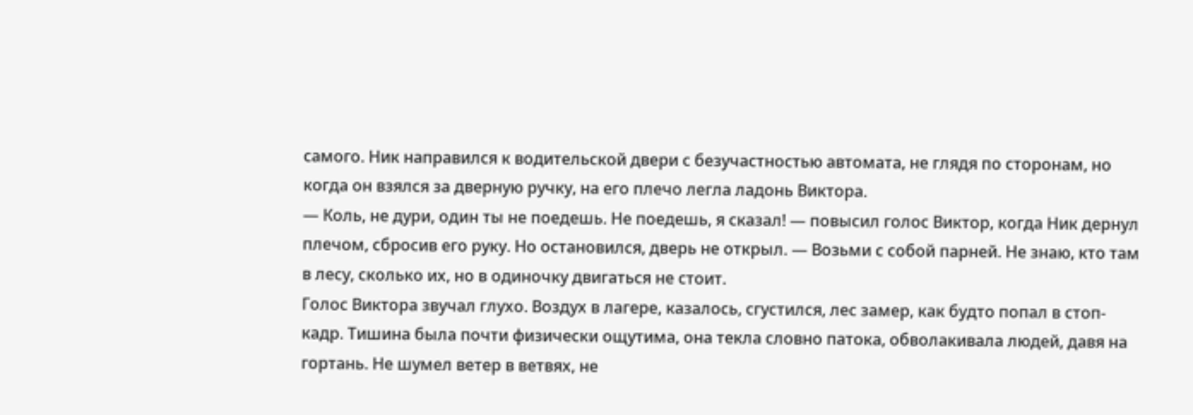самого. Ник направился к водительской двери с безучастностью автомата, не глядя по сторонам, но когда он взялся за дверную ручку, на его плечо легла ладонь Виктора.
— Коль, не дури, один ты не поедешь. Не поедешь, я сказал! — повысил голос Виктор, когда Ник дернул плечом, сбросив его руку. Но остановился, дверь не открыл. — Возьми с собой парней. Не знаю, кто там в лесу, сколько их, но в одиночку двигаться не стоит.
Голос Виктора звучал глухо. Воздух в лагере, казалось, сгустился, лес замер, как будто попал в стоп-кадр. Тишина была почти физически ощутима, она текла словно патока, обволакивала людей, давя на гортань. Не шумел ветер в ветвях, не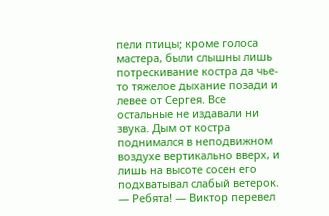пели птицы; кроме голоса мастера, были слышны лишь потрескивание костра да чье-то тяжелое дыхание позади и левее от Сергея. Все остальные не издавали ни звука. Дым от костра поднимался в неподвижном воздухе вертикально вверх, и лишь на высоте сосен его подхватывал слабый ветерок.
— Ребята! — Виктор перевел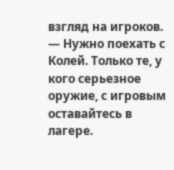взгляд на игроков. — Нужно поехать с Колей. Только те, у кого серьезное оружие, с игровым оставайтесь в лагере.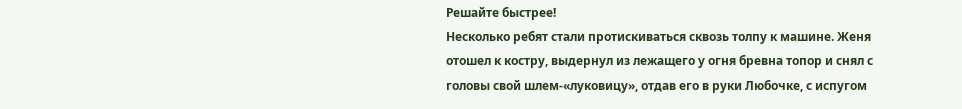Решайте быстрее!
Несколько ребят стали протискиваться сквозь толпу к машине. Женя отошел к костру, выдернул из лежащего у огня бревна топор и снял с головы свой шлем-«луковицу», отдав его в руки Любочке, с испугом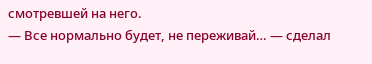смотревшей на него.
— Все нормально будет, не переживай… — сделал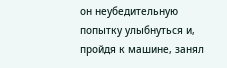он неубедительную попытку улыбнуться и, пройдя к машине, занял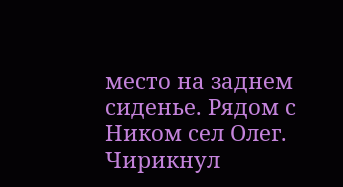место на заднем сиденье. Рядом с Ником сел Олег. Чирикнул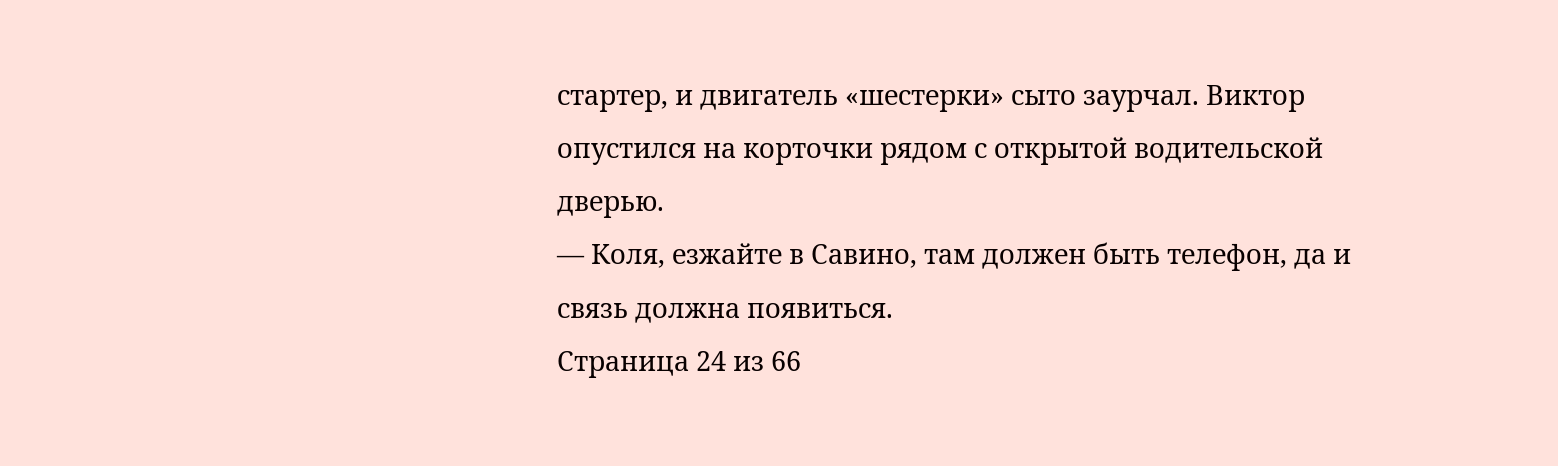стартер, и двигатель «шестерки» сыто заурчал. Виктор опустился на корточки рядом с открытой водительской дверью.
— Коля, езжайте в Савино, там должен быть телефон, да и связь должна появиться.
Страница 24 из 66